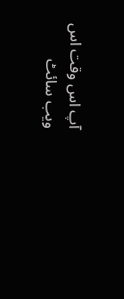آپ اس وقت اس ویب سائٹ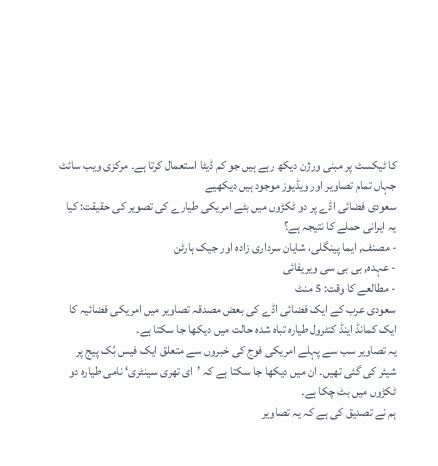کا ٹیکسٹ پر مبنی ورژن دیکھ رہے ہیں جو کم ڈیٹا استعمال کرتا ہے۔ مرکزی ویب سائٹ جہاں تمام تصاویر اور ویڈیوز موجود ہیں دیکھیے
سعودی فضائی اڈے پر دو ٹکڑوں میں بٹے امریکی طیارے کی تصویر کی حقیقت: کیا یہ ایرانی حملے کا نتیجہ ہے؟
- مصنف, ایما پینگلی، شايان سرداری زاده اور جیک ہارٹن
- عہدہ, بی بی سی ویریفائی
- مطالعے کا وقت: 5 منٹ
سعودی عرب کے ایک فضائی اڈے کی بعض مصدقہ تصاویر میں امریکی فضائیہ کا ایک کمانڈ اینڈ کنٹرول طیارہ تباہ شدہ حالت میں دیکھا جا سکتا ہے۔
یہ تصاویر سب سے پہلے امریکی فوج کی خبروں سے متعلق ایک فیس بُک پیج پر شیئر کی گئی تھیں۔ ان میں دیکھا جا سکتا ہے کہ ’ای تھری سینٹری‘ نامی طیارہ دو ٹکڑوں میں بٹ چکا ہے۔
ہم نے تصدیق کی ہے کہ یہ تصاویر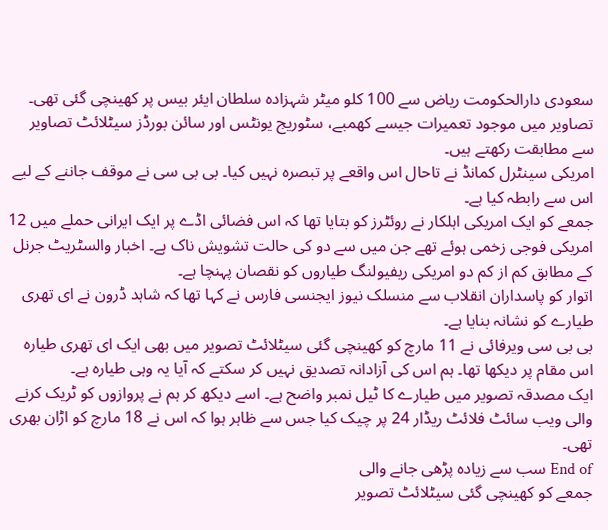سعودی دارالحکومت ریاض سے 100 کلو میٹر شہزادہ سلطان ایئر بیس پر کھینچی گئی تھی۔ تصاویر میں موجود تعمیرات جیسے کھمبے، سٹوریج یونٹس اور سائن بورڈز سیٹلائٹ تصاویر سے مطابقت رکھتے ہیں۔
امریکی سینٹرل کمانڈ نے تاحال اس واقعے پر تبصرہ نہیں کیا۔ بی بی سی نے موقف جاننے کے لیے اس سے رابطہ کیا ہے۔
جمعے کو ایک امریکی اہلکار نے روئٹرز کو بتایا تھا کہ اس فضائی اڈے پر ایک ایرانی حملے میں 12 امریکی فوجی زخمی ہوئے تھے جن میں سے دو کی حالت تشویش ناک ہے۔ اخبار والسٹریٹ جرنل کے مطابق کم از کم دو امریکی ریفیولنگ طیاروں کو نقصان پہنچا ہے۔
اتوار کو پاسداران انقلاب سے منسلک نیوز ایجنسی فارس نے کہا تھا کہ شاہد ڈرون نے ای تھری طیارے کو نشانہ بنایا ہے۔
بی بی سی ویرفائی نے 11 مارچ کو کھینچی گئی سیٹلائٹ تصویر میں بھی ایک ای تھری طیارہ اس مقام پر دیکھا تھا۔ ہم اس کی آزادانہ تصدیق نہیں کر سکتے کہ آیا یہ وہی طیارہ ہے۔
ایک مصدقہ تصویر میں طیارے کا ٹیل نمبر واضح ہے۔ اسے دیکھ کر ہم نے پروازوں کو ٹریک کرنے والی ویب سائٹ فلائٹ ریڈار 24 پر چیک کیا جس سے ظاہر ہوا کہ اس نے 18 مارچ کو اڑان بھری تھی۔
End of سب سے زیادہ پڑھی جانے والی
جمعے کو کھینچی گئی سیٹلائٹ تصویر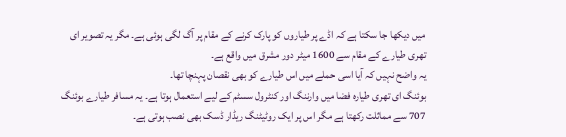میں دیکھا جا سکتا ہے کہ اڈے پر طیاروں کو پارک کرنے کے مقام پر آگ لگی ہوئی ہے۔ مگر یہ تصویر ای تھری طیارے کے مقام سے 1600 میٹر دور مشرق میں واقع ہے۔
یہ واضح نہیں کہ آیا اسی حملے میں اس طیارے کو بھی نقصان پہنچا تھا۔
بوئنگ ای تھری طیارہ فضا میں وارننگ اور کنٹرول سسٹم کے لیے استعمال ہوتا ہے۔ یہ مسافر طیارے بوئنگ 707 سے مماثلت رکھتا ہے مگر اس پر ایک روٹیٹنگ ریڈار ڈسک بھی نصب ہوتی ہے۔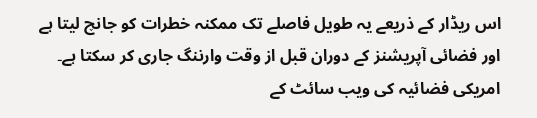اس ریڈار کے ذریعے یہ طویل فاصلے تک ممکنہ خطرات کو جانچ لیتا ہے اور فضائی آپریشنز کے دوران قبل از وقت وارننگ جاری کر سکتا ہے۔
امریکی فضائیہ کی ویب سائٹ کے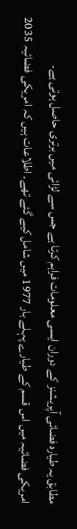مطابق یہ طیارہ فضائی آپریشنز کے دوران ایسی معلومات فراہم کرتا ہے جس سے لڑائی میں برتری حاصل ہوتی ہے۔
امریکی فضائیہ میں اس قسم کے طیارے پہلے بار 1977 میں شامل کیے گئے تھے۔ اطلاعات ہیں کہ امریکی فضائیہ 2035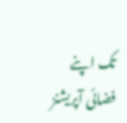تک اپنے فضائی آپریشنز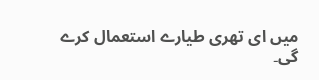میں ای تھری طیارے استعمال کرے گی۔